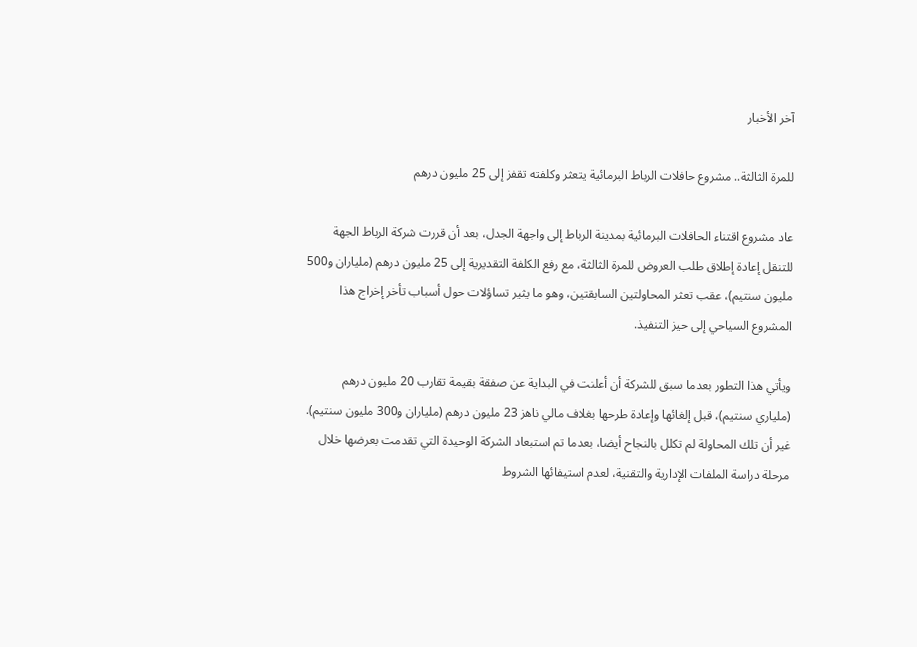آخر الأخبار

للمرة الثالثة.. مشروع حافلات الرباط البرمائية يتعثر وكلفته تقفز إلى 25 مليون درهم

عاد مشروع اقتناء الحافلات البرمائية بمدينة الرباط إلى واجهة الجدل، بعد أن قررت شركة الرباط الجهة للتنقل إعادة إطلاق طلب العروض للمرة الثالثة، مع رفع الكلفة التقديرية إلى 25 مليون درهم (ملياران و500 مليون سنتيم)، عقب تعثر المحاولتين السابقتين، وهو ما يثير تساؤلات حول أسباب تأخر إخراج هذا المشروع السياحي إلى حيز التنفيذ.

ويأتي هذا التطور بعدما سبق للشركة أن أعلنت في البداية عن صفقة بقيمة تقارب 20 مليون درهم (ملياري سنتيم)، قبل إلغائها وإعادة طرحها بغلاف مالي ناهز 23 مليون درهم (ملياران و300 مليون سنتيم). غير أن تلك المحاولة لم تكلل بالنجاح أيضا، بعدما تم استبعاد الشركة الوحيدة التي تقدمت بعرضها خلال مرحلة دراسة الملفات الإدارية والتقنية، لعدم استيفائها الشروط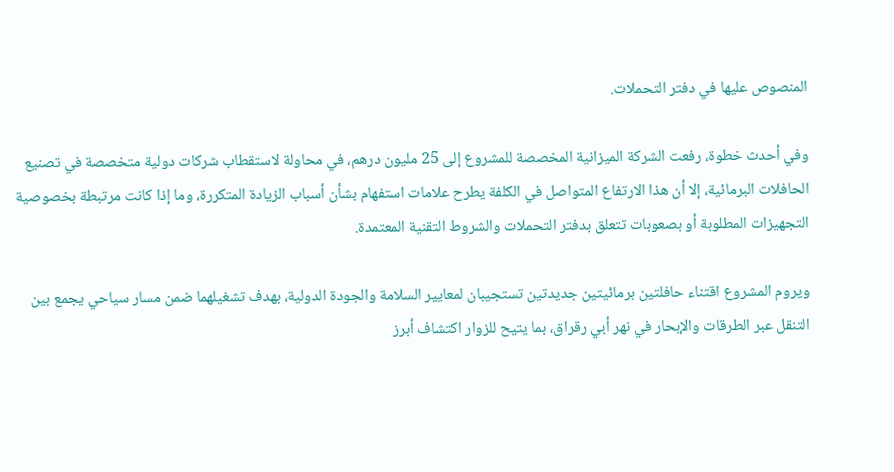المنصوص عليها في دفتر التحملات.

وفي أحدث خطوة، رفعت الشركة الميزانية المخصصة للمشروع إلى 25 مليون درهم، في محاولة لاستقطاب شركات دولية متخصصة في تصنيع الحافلات البرمائية، إلا أن هذا الارتفاع المتواصل في الكلفة يطرح علامات استفهام بشأن أسباب الزيادة المتكررة، وما إذا كانت مرتبطة بخصوصية التجهيزات المطلوبة أو بصعوبات تتعلق بدفتر التحملات والشروط التقنية المعتمدة.

ويروم المشروع اقتناء حافلتين برمائيتين جديدتين تستجيبان لمعايير السلامة والجودة الدولية، بهدف تشغيلهما ضمن مسار سياحي يجمع بين التنقل عبر الطرقات والإبحار في نهر أبي رقراق، بما يتيح للزوار اكتشاف أبرز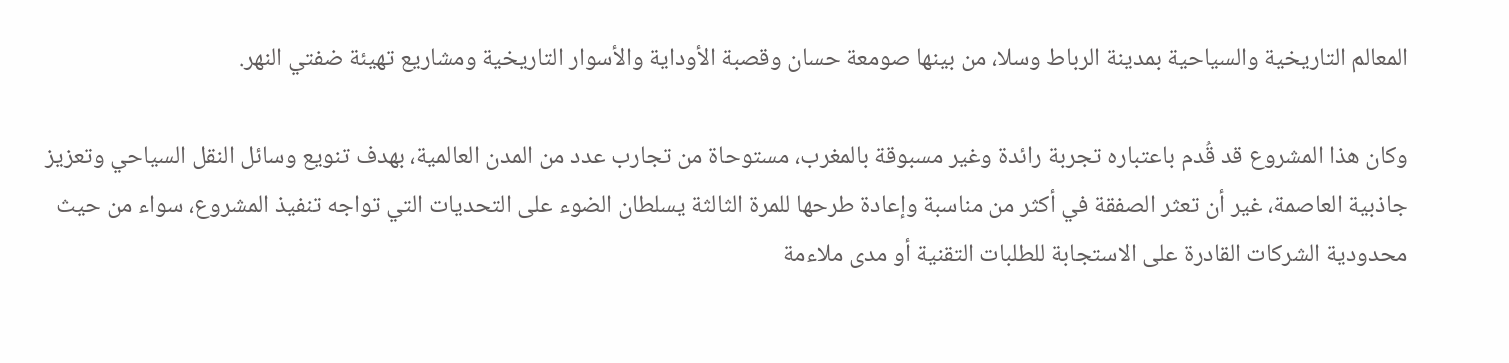المعالم التاريخية والسياحية بمدينة الرباط وسلا، من بينها صومعة حسان وقصبة الأوداية والأسوار التاريخية ومشاريع تهيئة ضفتي النهر.

وكان هذا المشروع قد قُدم باعتباره تجربة رائدة وغير مسبوقة بالمغرب، مستوحاة من تجارب عدد من المدن العالمية، بهدف تنويع وسائل النقل السياحي وتعزيز جاذبية العاصمة، غير أن تعثر الصفقة في أكثر من مناسبة وإعادة طرحها للمرة الثالثة يسلطان الضوء على التحديات التي تواجه تنفيذ المشروع، سواء من حيث محدودية الشركات القادرة على الاستجابة للطلبات التقنية أو مدى ملاءمة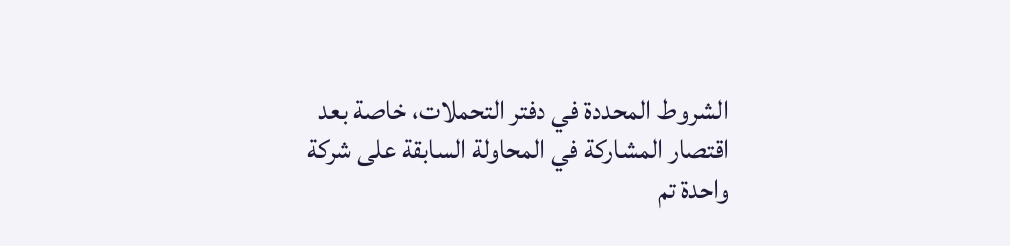الشروط المحددة في دفتر التحملات، خاصة بعد اقتصار المشاركة في المحاولة السابقة على شركة واحدة تم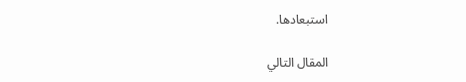استبعادها.

المقال التالي